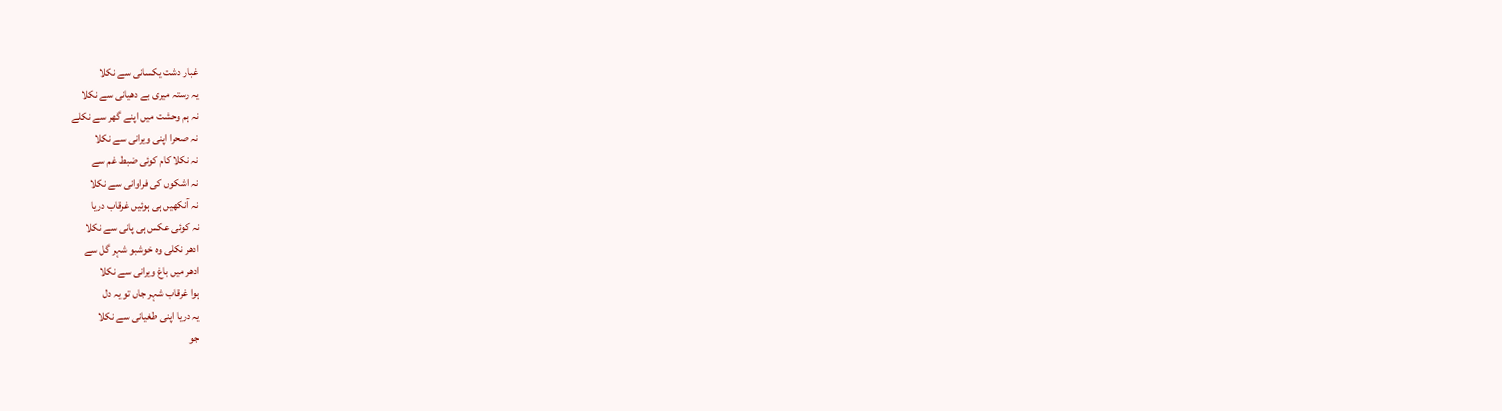غبار دشت یکسانی سے نکلا
یہ رستہ میری بے دھیانی سے نکلا
نہ ہم وحشت میں اپنے گھر سے نکلے
نہ صحرا اپنی ویرانی سے نکلا
نہ نکلا کام کوئی ضبط غم سے
نہ اشکوں کی فراوانی سے نکلا
نہ آنکھیں ہی ہوئیں غرقاب دریا
نہ کوئی عکس ہی پانی سے نکلا
ادھر نکلی وہ خوشبو شہر گل سے
ادھر میں باغ ویرانی سے نکلا
ہوا غرقاب شہر جاں تو یہ دل
یہ دریا اپنی طغیانی سے نکلا
جو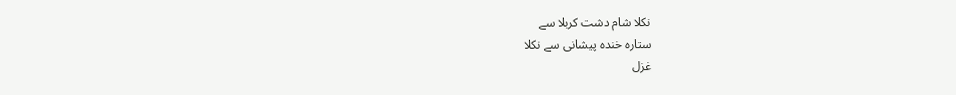نکلا شام دشت کربلا سے
ستارہ خندہ پیشانی سے نکلا
غزل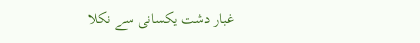غبار دشت یکسانی سے نکلا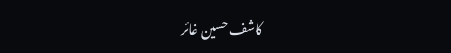کاشف حسین غائر